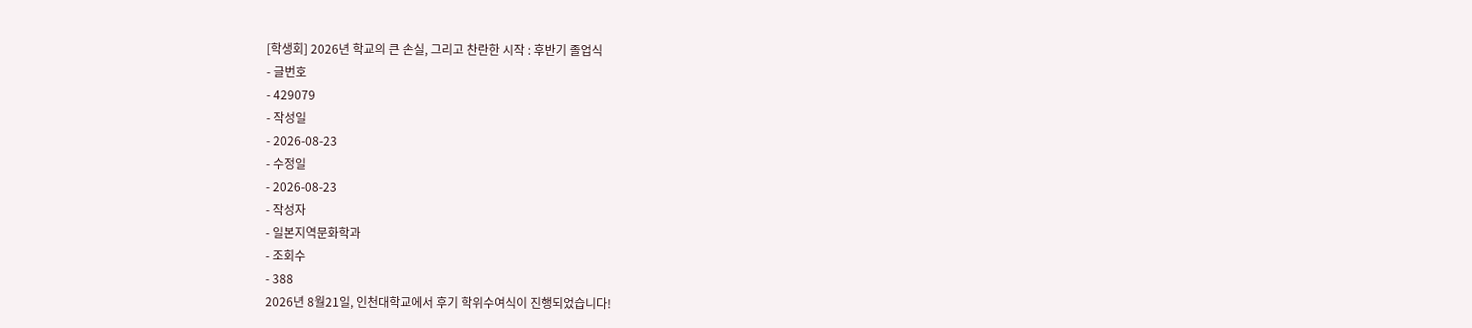[학생회] 2026년 학교의 큰 손실, 그리고 찬란한 시작 : 후반기 졸업식
- 글번호
- 429079
- 작성일
- 2026-08-23
- 수정일
- 2026-08-23
- 작성자
- 일본지역문화학과
- 조회수
- 388
2026년 8월21일, 인천대학교에서 후기 학위수여식이 진행되었습니다!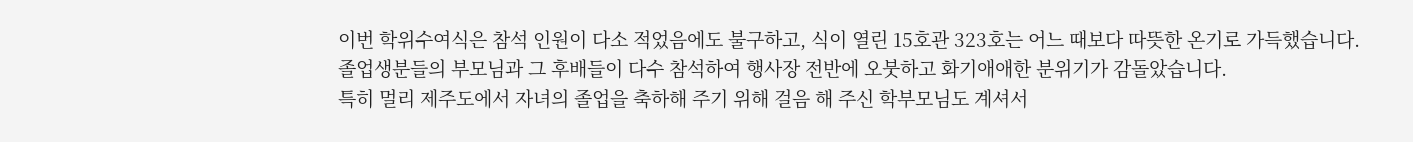이번 학위수여식은 참석 인원이 다소 적었음에도 불구하고, 식이 열린 15호관 323호는 어느 때보다 따뜻한 온기로 가득했습니다.
졸업생분들의 부모님과 그 후배들이 다수 참석하여 행사장 전반에 오붓하고 화기애애한 분위기가 감돌았습니다.
특히 멀리 제주도에서 자녀의 졸업을 축하해 주기 위해 걸음 해 주신 학부모님도 계셔서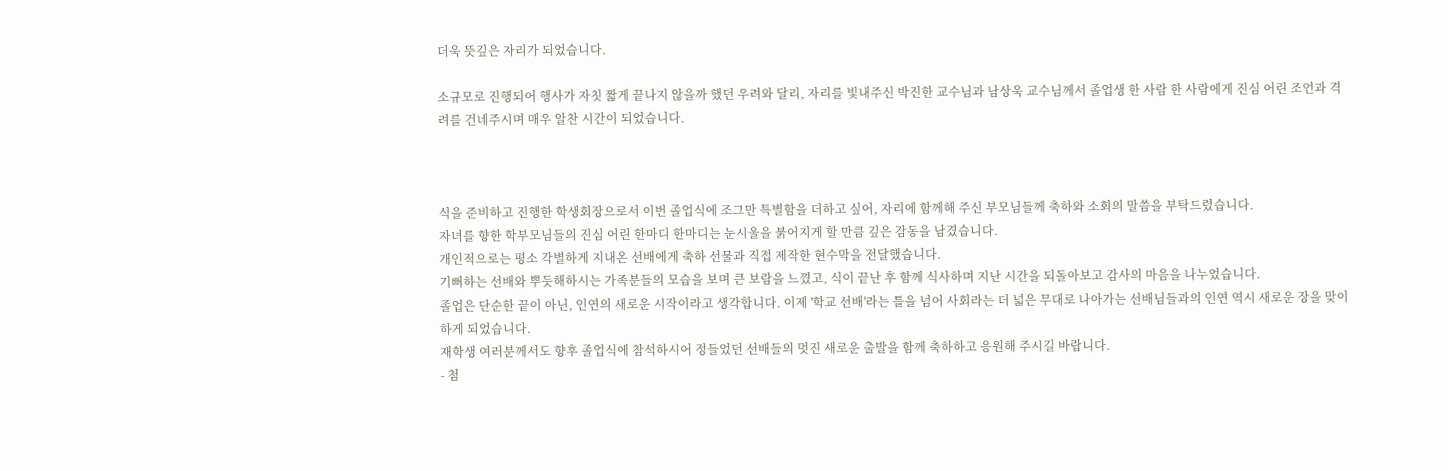더욱 뜻깊은 자리가 되었습니다.

소규모로 진행되어 행사가 자칫 짧게 끝나지 않을까 했던 우려와 달리, 자리를 빛내주신 박진한 교수님과 남상욱 교수님께서 졸업생 한 사람 한 사람에게 진심 어린 조언과 격려를 건네주시며 매우 알찬 시간이 되었습니다.



식을 준비하고 진행한 학생회장으로서 이번 졸업식에 조그만 특별함을 더하고 싶어, 자리에 함께해 주신 부모님들께 축하와 소회의 말씀을 부탁드렸습니다.
자녀를 향한 학부모님들의 진심 어린 한마디 한마디는 눈시울을 붉어지게 할 만큼 깊은 감동을 남겼습니다.
개인적으로는 평소 각별하게 지내온 선배에게 축하 선물과 직접 제작한 현수막을 전달했습니다.
기뻐하는 선배와 뿌듯해하시는 가족분들의 모습을 보며 큰 보람을 느꼈고, 식이 끝난 후 함께 식사하며 지난 시간을 되돌아보고 감사의 마음을 나누었습니다.
졸업은 단순한 끝이 아닌, 인연의 새로운 시작이라고 생각합니다. 이제 '학교 선배'라는 틀을 넘어 사회라는 더 넓은 무대로 나아가는 선배님들과의 인연 역시 새로운 장을 맞이하게 되었습니다.
재학생 여러분께서도 향후 졸업식에 참석하시어 정들었던 선배들의 멋진 새로운 출발을 함께 축하하고 응원해 주시길 바랍니다.
- 첨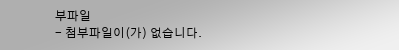부파일
- 첨부파일이(가) 없습니다.